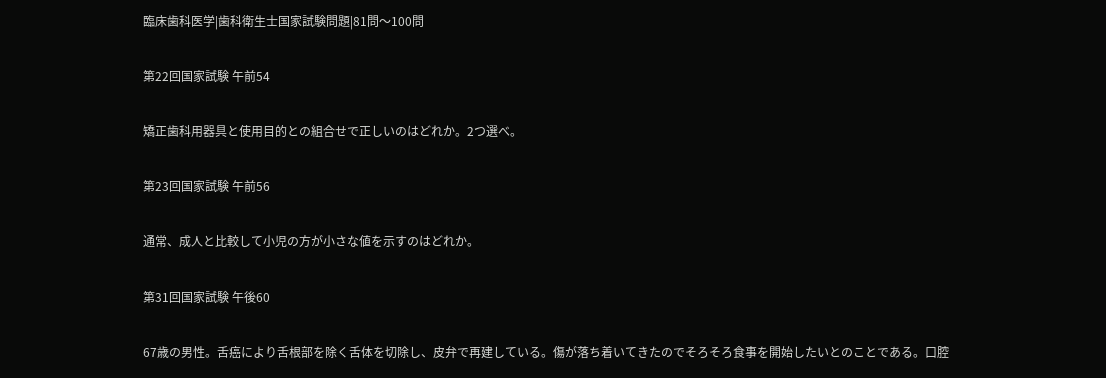臨床歯科医学|歯科衛生士国家試験問題|81問〜100問

第22回国家試験 午前54

矯正歯科用器具と使用目的との組合せで正しいのはどれか。2つ選べ。

第23回国家試験 午前56

通常、成人と比較して小児の方が小さな値を示すのはどれか。

第31回国家試験 午後60

67歳の男性。舌癌により舌根部を除く舌体を切除し、皮弁で再建している。傷が落ち着いてきたのでそろそろ食事を開始したいとのことである。口腔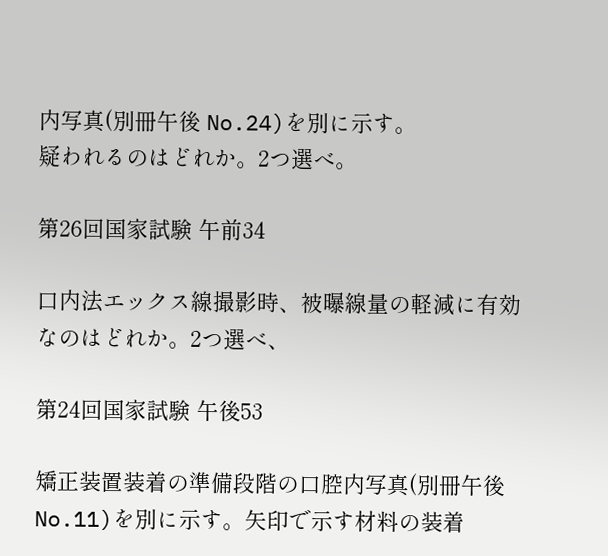内写真(別冊午後 No.24)を別に示す。
疑われるのはどれか。2つ選べ。

第26回国家試験 午前34

口内法エックス線撮影時、被曝線量の軽減に有効なのはどれか。2つ選べ、

第24回国家試験 午後53

矯正装置装着の準備段階の口腔内写真(別冊午後 No.11)を別に示す。矢印で示す材料の装着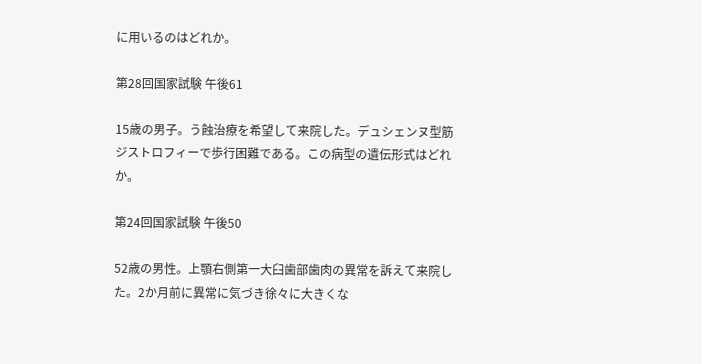に用いるのはどれか。

第28回国家試験 午後61

15歳の男子。う蝕治療を希望して来院した。デュシェンヌ型筋ジストロフィーで歩行困難である。この病型の遺伝形式はどれか。

第24回国家試験 午後50

52歳の男性。上顎右側第一大臼歯部歯肉の異常を訴えて来院した。2か月前に異常に気づき徐々に大きくな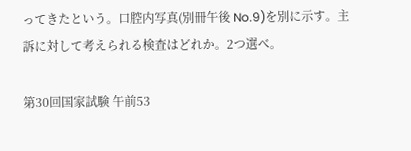ってきたという。口腔内写真(別冊午後 No.9)を別に示す。主訴に対して考えられる検査はどれか。2つ選べ。

第30回国家試験 午前53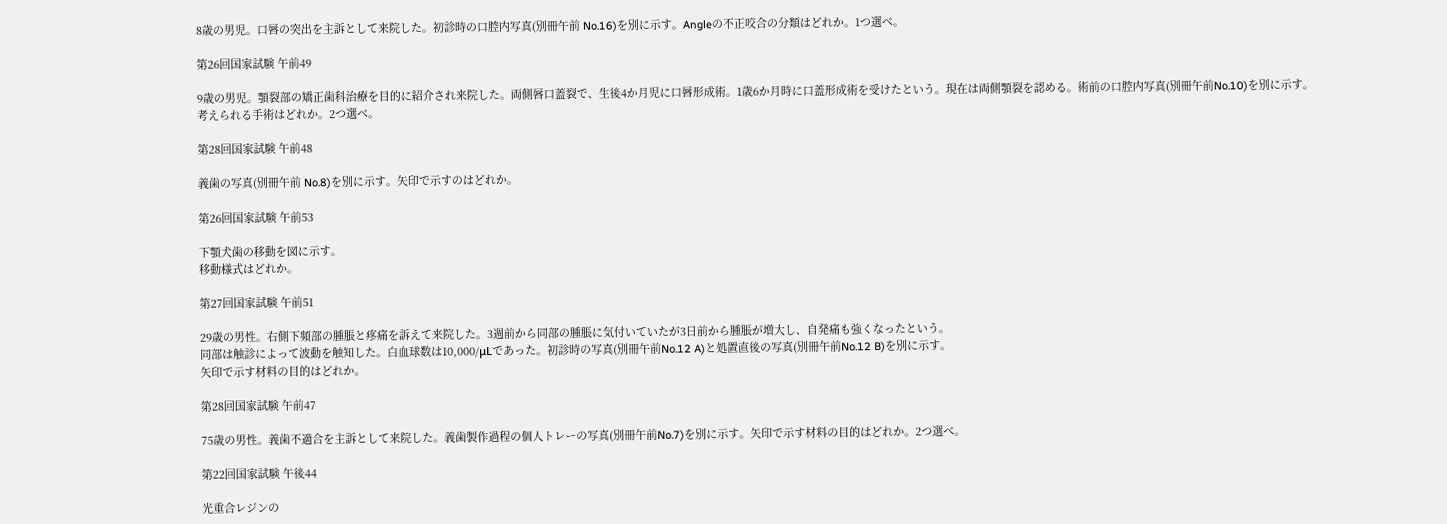8歳の男児。口唇の突出を主訴として来院した。初診時の口腔内写真(別冊午前 No.16)を別に示す。Angleの不正咬合の分類はどれか。1つ選べ。

第26回国家試験 午前49

9歳の男児。顎裂部の矯正歯科治療を目的に紹介され来院した。両側唇口蓋裂で、生後4か月児に口唇形成術。1歳6か月時に口蓋形成術を受けたという。現在は両側顎裂を認める。術前の口腔内写真(別冊午前No.10)を別に示す。
考えられる手術はどれか。2つ選べ。

第28回国家試験 午前48

義歯の写真(別冊午前 No.8)を別に示す。矢印で示すのはどれか。

第26回国家試験 午前53

下顎犬歯の移動を図に示す。
移動様式はどれか。

第27回国家試験 午前51

29歳の男性。右側下頻部の腫脹と疼痛を訴えて来院した。3週前から同部の腫脹に気付いていたが3日前から腫脹が増大し、自発痛も強くなったという。
同部は触診によって波動を触知した。白血球数は10,000/μLであった。初診時の写真(別冊午前No.12 A)と処置直後の写真(別冊午前No.12 B)を別に示す。
矢印で示す材料の目的はどれか。

第28回国家試験 午前47

75歳の男性。義歯不適合を主訴として来院した。義歯製作過程の個人トレーの写真(別冊午前No.7)を別に示す。矢印で示す材料の目的はどれか。2つ選べ。

第22回国家試験 午後44

光重合レジンの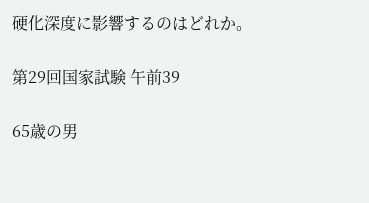硬化深度に影響するのはどれか。

第29回国家試験 午前39

65歳の男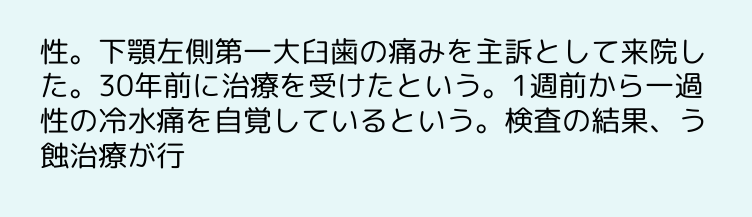性。下顎左側第一大臼歯の痛みを主訴として来院した。30年前に治療を受けたという。1週前から一過性の冷水痛を自覚しているという。検査の結果、う蝕治療が行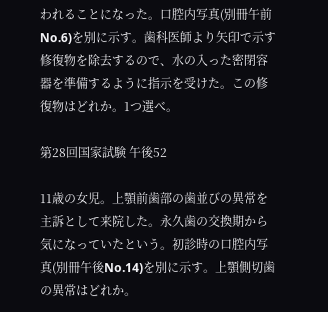われることになった。口腔内写真(別冊午前No.6)を別に示す。歯科医師より矢印で示す修復物を除去するので、水の入った密閉容器を準備するように指示を受けた。この修復物はどれか。1つ選べ。

第28回国家試験 午後52

11歳の女児。上顎前歯部の歯並びの異常を主訴として来院した。永久歯の交換期から気になっていたという。初診時の口腔内写真(別冊午後No.14)を別に示す。上顎側切歯の異常はどれか。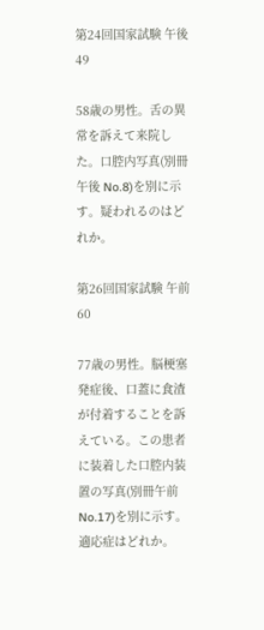第24回国家試験 午後49

58歳の男性。舌の異常を訴えて来院した。口腔内写真(別冊午後 No.8)を別に示す。疑われるのはどれか。

第26回国家試験 午前60

77歳の男性。脳梗塞発症後、口蓋に食渣が付着することを訴えている。この患者に装着した口腔内装置の写真(別冊午前No.17)を別に示す。
適応症はどれか。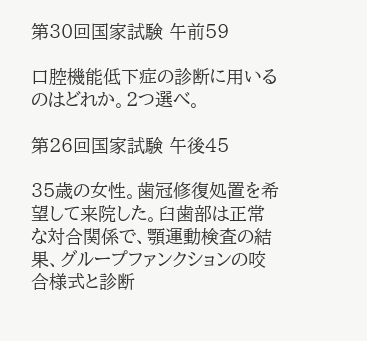第30回国家試験 午前59

口腔機能低下症の診断に用いるのはどれか。2つ選べ。

第26回国家試験 午後45

35歳の女性。歯冠修復処置を希望して来院した。臼歯部は正常な対合関係で、顎運動検査の結果、グループファンクションの咬合様式と診断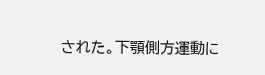された。下顎側方運動に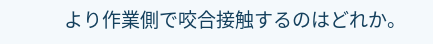より作業側で咬合接触するのはどれか。